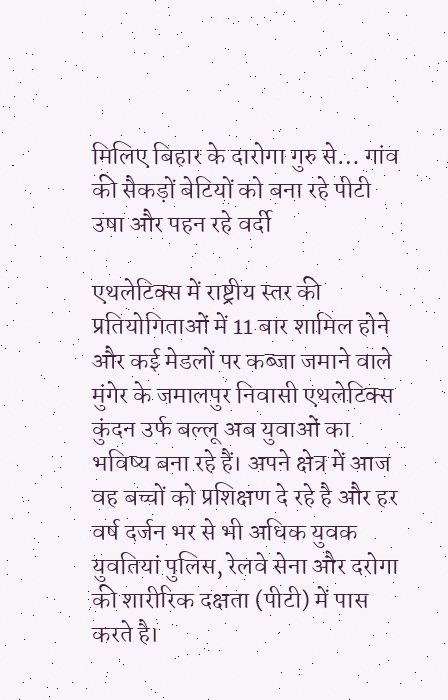मिलिए बिहार के दारोगा गुरु से… गांव की सैकड़ों बेटियों को बना रहे पीटी उषा और पहन रहे वर्दी

एथलेटिक्स में राष्ट्रीय स्तर की प्रतियोगिताओं में 11 बार शामिल होने और कई मेडलों पर कब्जा जमाने वाले मुंगेर के जमालपुर निवासी एथलेटिक्स कुंदन उर्फ बल्लू अब युवाओं का भविष्य बना रहे हैं। अपने क्षेत्र में आज वह बच्चों को प्रशिक्षण दे रहे है और हर वर्ष दर्जन भर से भी अधिक युवक युवतियां पुलिस, रेलवे सेना और दरोगा की शारीरिक दक्षता (पीटी) में पास करते है।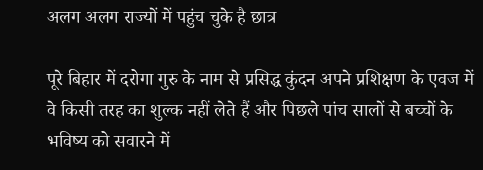अलग अलग राज्यों में पहुंच चुके है छात्र

पूरे बिहार में दरोगा गुरु के नाम से प्रसिद्ध कुंदन अपने प्रशिक्षण के एवज में वे किसी तरह का शुल्क नहीं लेते हैं और पिछले पांच सालों से बच्चों के भविष्य को सवारने में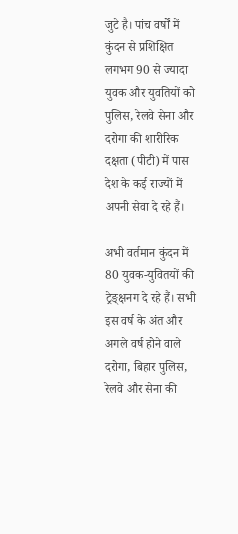जुटे है। पांच वर्षों में कुंदन से प्रशिक्षित लगभग 90 से ज्यादा युवक और युवतियों को पुलिस, रेलवे सेना और दरोगा की शारीरिक दक्षता (पीटी) में पास देश के कई राज्यों में अपनी सेवा दे रहे हैं।

अभी वर्तमान कुंदन में 80 युवक-युवितयों की ट्रेङ्क्षनग दे रहे हैं। सभी इस वर्ष के अंत और अगले वर्ष होने वाले दरोगा, बिहार पुलिस, रेलवे और सेना की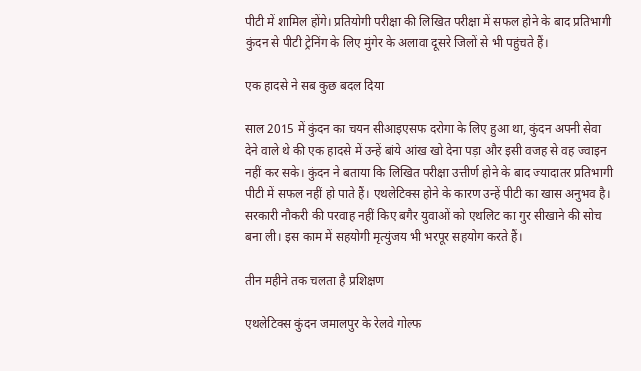पीटी में शामिल होंगे। प्रतियोगी परीक्षा की लिखित परीक्षा में सफल होने के बाद प्रतिभागी कुंदन से पीटी ट्रेनिंग के लिए मुंगेर के अलावा दूसरे जिलों से भी पहुंचते हैं।

एक हादसे ने सब कुछ बदल दिया

साल 2015 में कुंदन का चयन सीआइएसफ दरोगा के लिए हुआ था, कुंदन अपनी सेवा देने वाले थे की एक हादसे में उन्हें बांये आंख खो देना पड़ा और इसी वजह से वह ज्वाइन नहीं कर सके। कुंदन ने बताया कि लिखित परीक्षा उत्तीर्ण होने के बाद ज्यादातर प्रतिभागी पीटी में सफल नहीं हो पाते हैं। एथलेटिक्स होने के कारण उन्हें पीटी का खास अनुभव है। सरकारी नौकरी की परवाह नहीं किए बगैर युवाओं को एथलिट का गुर सीखाने की सोच बना ली। इस काम में सहयोगी मृत्युंजय भी भरपूर सहयोग करते हैं।

तीन महीने तक चलता है प्रशिक्षण

एथलेटिक्स कुंदन जमालपुर के रेलवे गोल्फ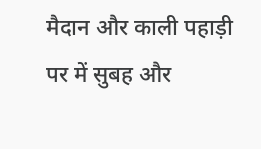मैदान और काली पहाड़ी पर में सुबह और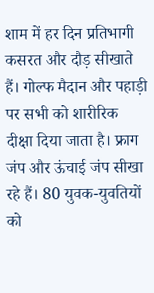शाम में हर दिन प्रतिभागी कसरत और दौड़ सीखाते हैं। गोल्फ मैदान और पहाड़ी पर सभी को शारीरिक दीक्षा दिया जाता है। फ्राग जंप और ऊंचाई जंप सीखा रहे हैं। 80 युवक-युवतियों को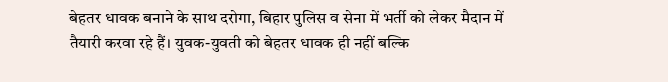बेहतर धावक बनाने के साथ दरोगा, बिहार पुलिस व सेना में भर्ती को लेकर मैदान में तैयारी करवा रहे हैं। युवक-युवती को बेहतर धावक ही नहीं बल्कि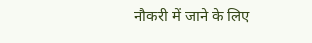नौकरी में जाने के लिए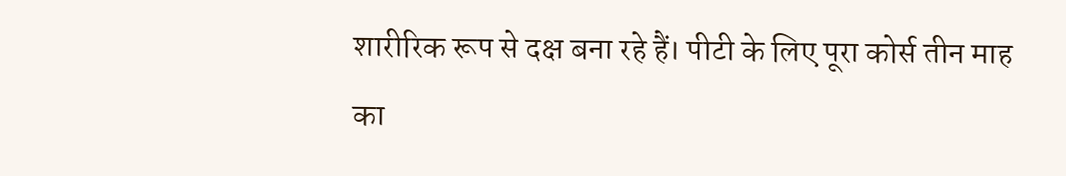शारीरिक रूप से दक्ष बना रहे हैं। पीटी के लिए पूरा कोर्स तीन माह का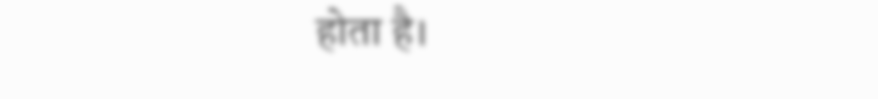होता है।